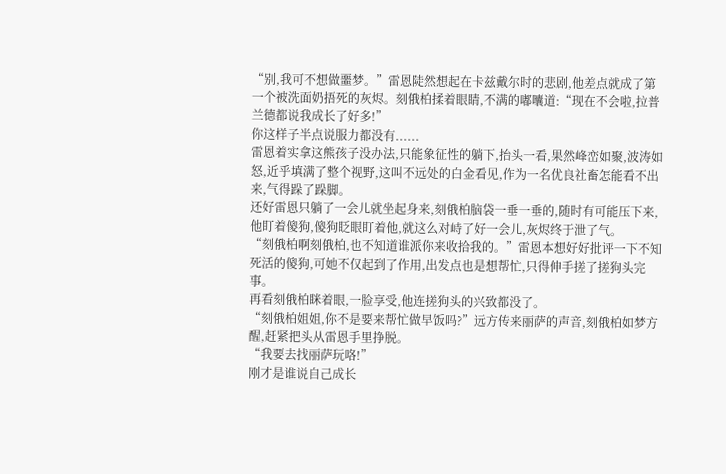“别,我可不想做噩梦。”雷恩陡然想起在卡兹戴尔时的悲剧,他差点就成了第一个被洗面奶捂死的灰烬。刻俄柏揉着眼睛,不满的嘟囔道:“现在不会啦,拉普兰德都说我成长了好多!”
你这样子半点说服力都没有......
雷恩着实拿这熊孩子没办法,只能象征性的躺下,抬头一看,果然峰峦如聚,波涛如怒,近乎填满了整个视野,这叫不远处的白金看见,作为一名优良社畜怎能看不出来,气得跺了跺脚。
还好雷恩只躺了一会儿就坐起身来,刻俄柏脑袋一垂一垂的,随时有可能压下来,他盯着傻狗,傻狗眨眼盯着他,就这么对峙了好一会儿,灰烬终于泄了气。
“刻俄柏啊刻俄柏,也不知道谁派你来收拾我的。”雷恩本想好好批评一下不知死活的傻狗,可她不仅起到了作用,出发点也是想帮忙,只得伸手搓了搓狗头完事。
再看刻俄柏眯着眼,一脸享受,他连搓狗头的兴致都没了。
“刻俄柏姐姐,你不是要来帮忙做早饭吗?”远方传来丽萨的声音,刻俄柏如梦方醒,赶紧把头从雷恩手里挣脱。
“我要去找丽萨玩咯!”
刚才是谁说自己成长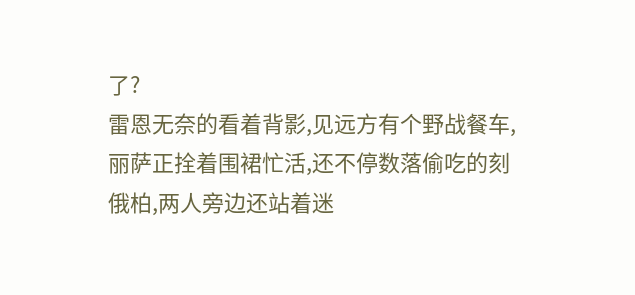了?
雷恩无奈的看着背影,见远方有个野战餐车,丽萨正拴着围裙忙活,还不停数落偷吃的刻俄柏,两人旁边还站着迷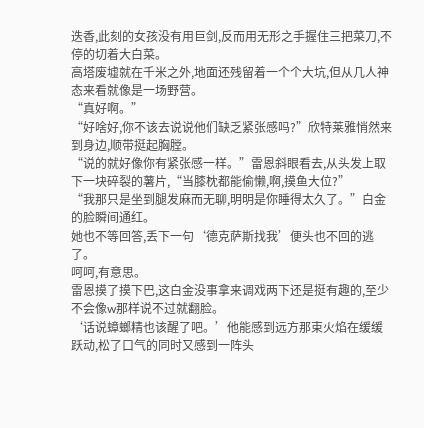迭香,此刻的女孩没有用巨剑,反而用无形之手握住三把菜刀,不停的切着大白菜。
高塔废墟就在千米之外,地面还残留着一个个大坑,但从几人神态来看就像是一场野营。
“真好啊。”
“好啥好,你不该去说说他们缺乏紧张感吗?”欣特莱雅悄然来到身边,顺带挺起胸膛。
“说的就好像你有紧张感一样。”雷恩斜眼看去,从头发上取下一块碎裂的薯片,“当膝枕都能偷懒,啊,摸鱼大位?”
“我那只是坐到腿发麻而无聊,明明是你睡得太久了。”白金的脸瞬间通红。
她也不等回答,丢下一句‘德克萨斯找我’便头也不回的逃了。
呵呵,有意思。
雷恩摸了摸下巴,这白金没事拿来调戏两下还是挺有趣的,至少不会像w那样说不过就翻脸。
‘话说蟑螂精也该醒了吧。’他能感到远方那束火焰在缓缓跃动,松了口气的同时又感到一阵头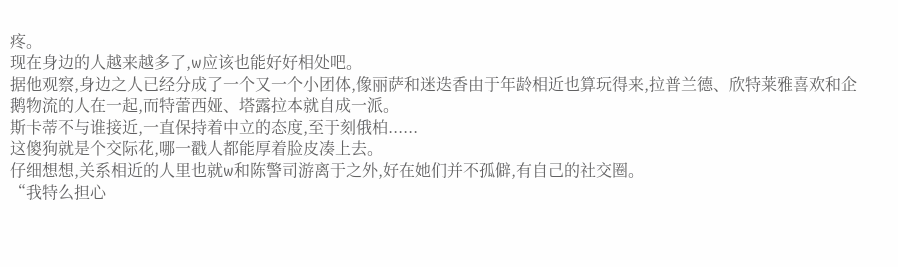疼。
现在身边的人越来越多了,w应该也能好好相处吧。
据他观察,身边之人已经分成了一个又一个小团体,像丽萨和迷迭香由于年龄相近也算玩得来,拉普兰德、欣特莱雅喜欢和企鹅物流的人在一起,而特蕾西娅、塔露拉本就自成一派。
斯卡蒂不与谁接近,一直保持着中立的态度,至于刻俄柏......
这傻狗就是个交际花,哪一戳人都能厚着脸皮凑上去。
仔细想想,关系相近的人里也就w和陈警司游离于之外,好在她们并不孤僻,有自己的社交圈。
“我特么担心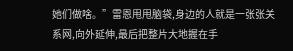她们做啥。”雷恩甩甩脑袋,身边的人就是一张张关系网,向外延伸,最后把整片大地握在手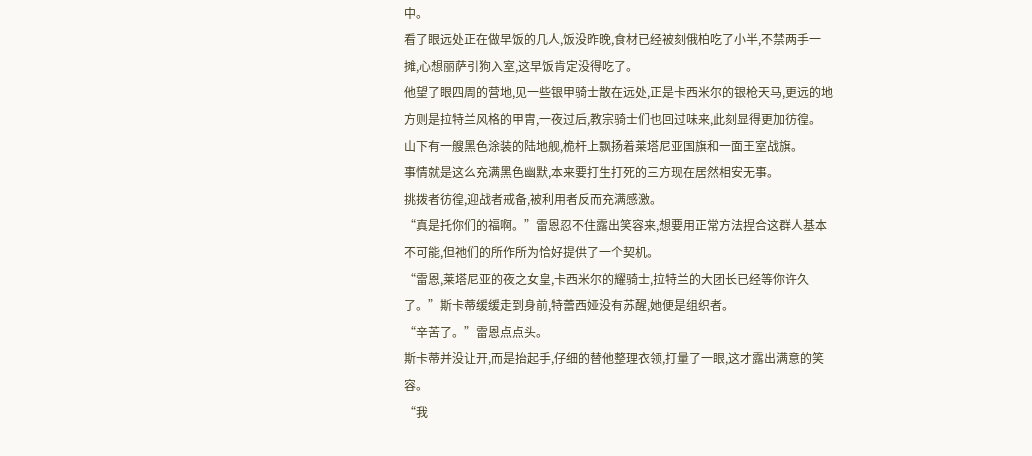中。
看了眼远处正在做早饭的几人,饭没昨晚,食材已经被刻俄柏吃了小半,不禁两手一摊,心想丽萨引狗入室,这早饭肯定没得吃了。
他望了眼四周的营地,见一些银甲骑士散在远处,正是卡西米尔的银枪天马,更远的地方则是拉特兰风格的甲胄,一夜过后,教宗骑士们也回过味来,此刻显得更加彷徨。
山下有一艘黑色涂装的陆地舰,桅杆上飘扬着莱塔尼亚国旗和一面王室战旗。
事情就是这么充满黑色幽默,本来要打生打死的三方现在居然相安无事。
挑拨者彷徨,迎战者戒备,被利用者反而充满感激。
“真是托你们的福啊。”雷恩忍不住露出笑容来,想要用正常方法捏合这群人基本不可能,但祂们的所作所为恰好提供了一个契机。
“雷恩,莱塔尼亚的夜之女皇,卡西米尔的耀骑士,拉特兰的大团长已经等你许久了。”斯卡蒂缓缓走到身前,特蕾西娅没有苏醒,她便是组织者。
“辛苦了。”雷恩点点头。
斯卡蒂并没让开,而是抬起手,仔细的替他整理衣领,打量了一眼,这才露出满意的笑容。
“我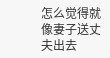怎么觉得就像妻子送丈夫出去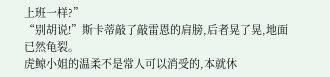上班一样?”
“别胡说!”斯卡蒂敲了敲雷恩的肩膀,后者晃了晃,地面已然龟裂。
虎鲸小姐的温柔不是常人可以消受的,本就休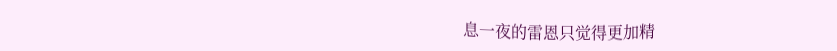息一夜的雷恩只觉得更加精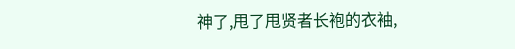神了,甩了甩贤者长袍的衣袖,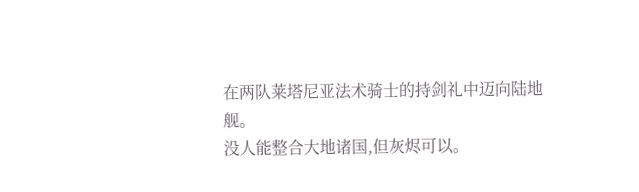在两队莱塔尼亚法术骑士的持剑礼中迈向陆地舰。
没人能整合大地诸国,但灰烬可以。